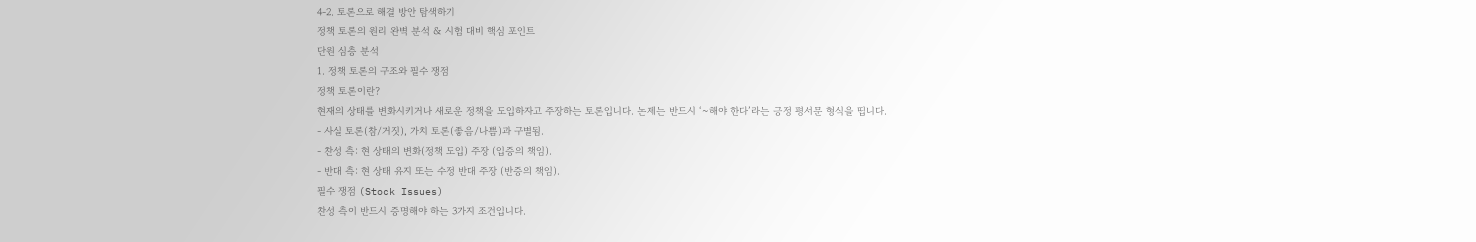4-2. 토론으로 해결 방안 탐색하기
정책 토론의 원리 완벽 분석 & 시험 대비 핵심 포인트
단원 심층 분석
1. 정책 토론의 구조와 필수 쟁점
정책 토론이란?
현재의 상태를 변화시키거나 새로운 정책을 도입하자고 주장하는 토론입니다. 논제는 반드시 ‘~해야 한다’라는 긍정 평서문 형식을 띱니다.
- 사실 토론(참/거짓), 가치 토론(좋음/나쁨)과 구별됨.
- 찬성 측: 현 상태의 변화(정책 도입) 주장 (입증의 책임).
- 반대 측: 현 상태 유지 또는 수정 반대 주장 (반증의 책임).
필수 쟁점 (Stock Issues)
찬성 측이 반드시 증명해야 하는 3가지 조건입니다.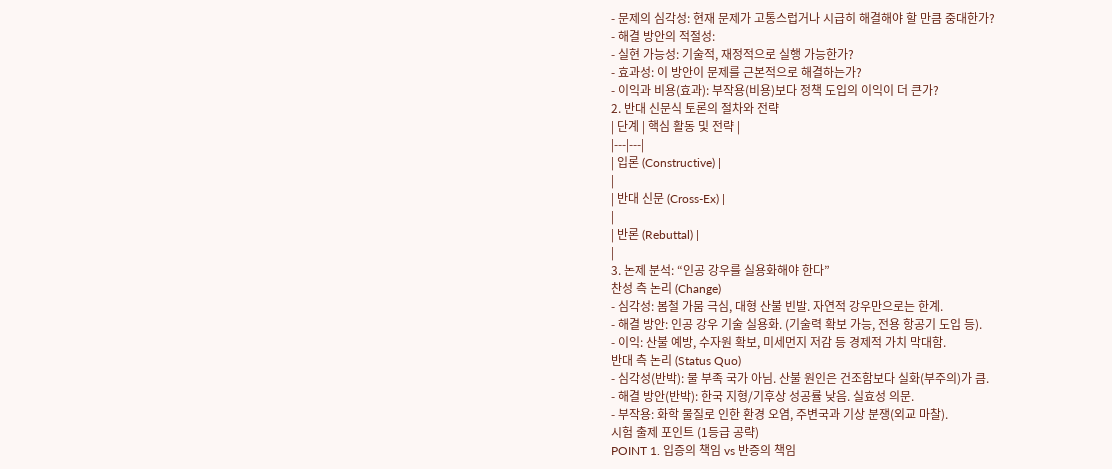- 문제의 심각성: 현재 문제가 고통스럽거나 시급히 해결해야 할 만큼 중대한가?
- 해결 방안의 적절성:
- 실현 가능성: 기술적, 재정적으로 실행 가능한가?
- 효과성: 이 방안이 문제를 근본적으로 해결하는가?
- 이익과 비용(효과): 부작용(비용)보다 정책 도입의 이익이 더 큰가?
2. 반대 신문식 토론의 절차와 전략
| 단계 | 핵심 활동 및 전략 |
|---|---|
| 입론 (Constructive) |
|
| 반대 신문 (Cross-Ex) |
|
| 반론 (Rebuttal) |
|
3. 논제 분석: “인공 강우를 실용화해야 한다”
찬성 측 논리 (Change)
- 심각성: 봄철 가뭄 극심, 대형 산불 빈발. 자연적 강우만으로는 한계.
- 해결 방안: 인공 강우 기술 실용화. (기술력 확보 가능, 전용 항공기 도입 등).
- 이익: 산불 예방, 수자원 확보, 미세먼지 저감 등 경제적 가치 막대함.
반대 측 논리 (Status Quo)
- 심각성(반박): 물 부족 국가 아님. 산불 원인은 건조함보다 실화(부주의)가 큼.
- 해결 방안(반박): 한국 지형/기후상 성공률 낮음. 실효성 의문.
- 부작용: 화학 물질로 인한 환경 오염, 주변국과 기상 분쟁(외교 마찰).
시험 출제 포인트 (1등급 공략)
POINT 1. 입증의 책임 vs 반증의 책임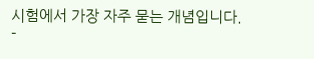시험에서 가장 자주 묻는 개념입니다.
-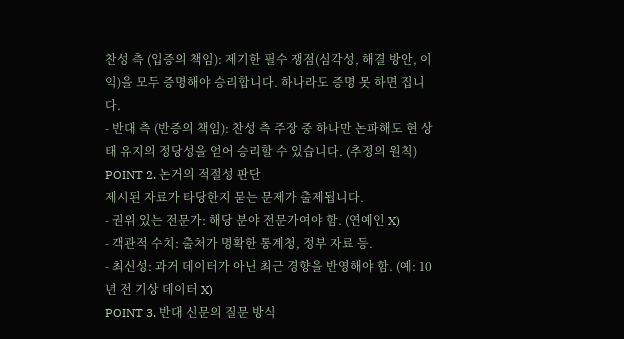찬성 측 (입증의 책임): 제기한 필수 쟁점(심각성, 해결 방안, 이익)을 모두 증명해야 승리합니다. 하나라도 증명 못 하면 집니다.
- 반대 측 (반증의 책임): 찬성 측 주장 중 하나만 논파해도 현 상태 유지의 정당성을 얻어 승리할 수 있습니다. (추정의 원칙)
POINT 2. 논거의 적절성 판단
제시된 자료가 타당한지 묻는 문제가 출제됩니다.
- 권위 있는 전문가: 해당 분야 전문가여야 함. (연예인 X)
- 객관적 수치: 출처가 명확한 통계청, 정부 자료 등.
- 최신성: 과거 데이터가 아닌 최근 경향을 반영해야 함. (예: 10년 전 기상 데이터 X)
POINT 3. 반대 신문의 질문 방식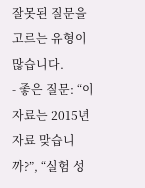잘못된 질문을 고르는 유형이 많습니다.
- 좋은 질문: “이 자료는 2015년 자료 맞습니까?”, “실험 성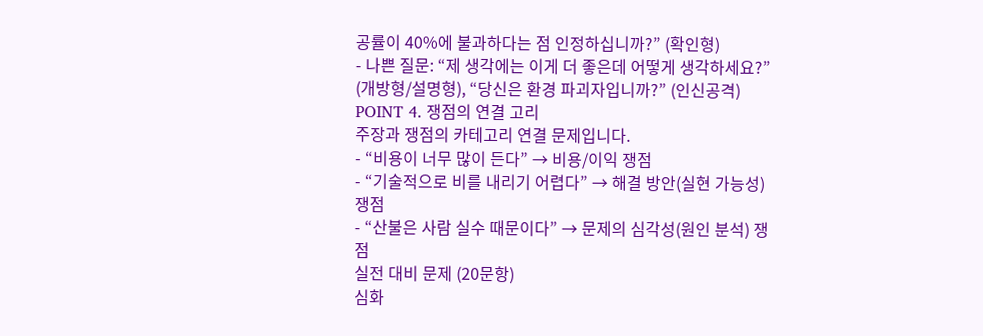공률이 40%에 불과하다는 점 인정하십니까?” (확인형)
- 나쁜 질문: “제 생각에는 이게 더 좋은데 어떻게 생각하세요?” (개방형/설명형), “당신은 환경 파괴자입니까?” (인신공격)
POINT 4. 쟁점의 연결 고리
주장과 쟁점의 카테고리 연결 문제입니다.
- “비용이 너무 많이 든다” → 비용/이익 쟁점
- “기술적으로 비를 내리기 어렵다” → 해결 방안(실현 가능성) 쟁점
- “산불은 사람 실수 때문이다” → 문제의 심각성(원인 분석) 쟁점
실전 대비 문제 (20문항)
심화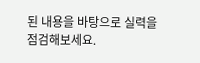된 내용을 바탕으로 실력을 점검해보세요.